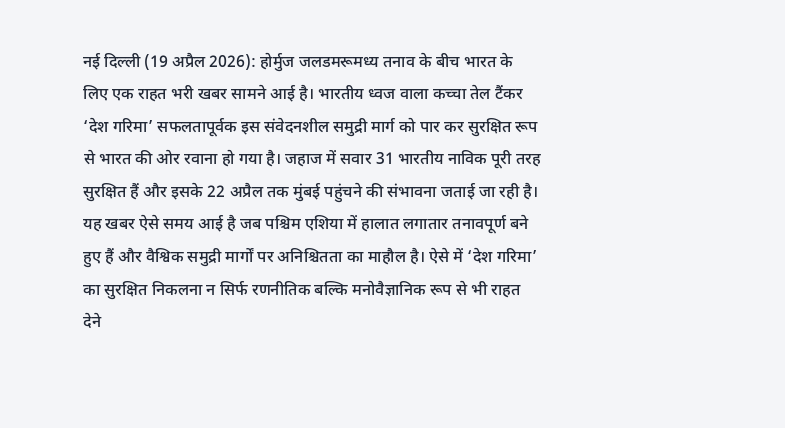नई दिल्ली (19 अप्रैल 2026): होर्मुज जलडमरूमध्य तनाव के बीच भारत के लिए एक राहत भरी खबर सामने आई है। भारतीय ध्वज वाला कच्चा तेल टैंकर ‘देश गरिमा’ सफलतापूर्वक इस संवेदनशील समुद्री मार्ग को पार कर सुरक्षित रूप से भारत की ओर रवाना हो गया है। जहाज में सवार 31 भारतीय नाविक पूरी तरह सुरक्षित हैं और इसके 22 अप्रैल तक मुंबई पहुंचने की संभावना जताई जा रही है।
यह खबर ऐसे समय आई है जब पश्चिम एशिया में हालात लगातार तनावपूर्ण बने हुए हैं और वैश्विक समुद्री मार्गों पर अनिश्चितता का माहौल है। ऐसे में ‘देश गरिमा’ का सुरक्षित निकलना न सिर्फ रणनीतिक बल्कि मनोवैज्ञानिक रूप से भी राहत देने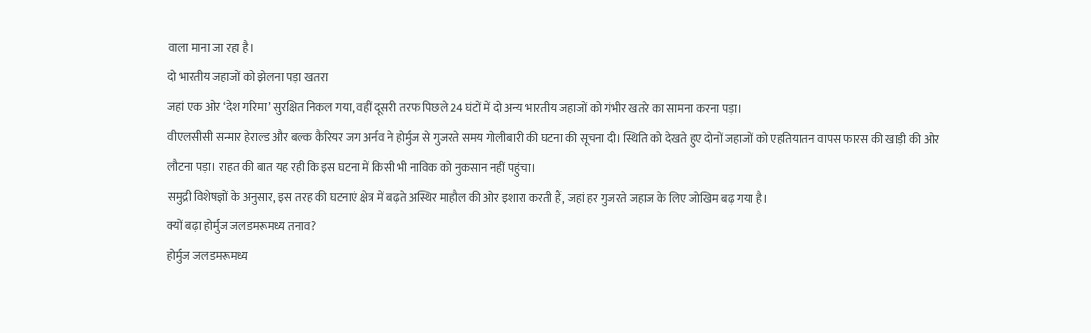वाला माना जा रहा है।
दो भारतीय जहाजों को झेलना पड़ा खतरा
जहां एक ओर ‘देश गरिमा’ सुरक्षित निकल गया, वहीं दूसरी तरफ पिछले 24 घंटों में दो अन्य भारतीय जहाजों को गंभीर खतरे का सामना करना पड़ा।
वीएलसीसी सन्मार हेराल्ड और बल्क कैरियर जग अर्नव ने होर्मुज से गुजरते समय गोलीबारी की घटना की सूचना दी। स्थिति को देखते हुए दोनों जहाजों को एहतियातन वापस फारस की खाड़ी की ओर लौटना पड़ा। राहत की बात यह रही कि इस घटना में किसी भी नाविक को नुकसान नहीं पहुंचा।
समुद्री विशेषज्ञों के अनुसार, इस तरह की घटनाएं क्षेत्र में बढ़ते अस्थिर माहौल की ओर इशारा करती हैं, जहां हर गुजरते जहाज के लिए जोखिम बढ़ गया है।
क्यों बढ़ा होर्मुज जलडमरूमध्य तनाव?
होर्मुज जलडमरूमध्य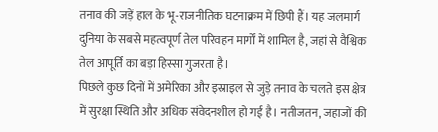तनाव की जड़ें हाल के भू-राजनीतिक घटनाक्रम में छिपी हैं। यह जलमार्ग दुनिया के सबसे महत्वपूर्ण तेल परिवहन मार्गों में शामिल है, जहां से वैश्विक तेल आपूर्ति का बड़ा हिस्सा गुजरता है।
पिछले कुछ दिनों में अमेरिका और इस्राइल से जुड़े तनाव के चलते इस क्षेत्र में सुरक्षा स्थिति और अधिक संवेदनशील हो गई है। नतीजतन, जहाजों की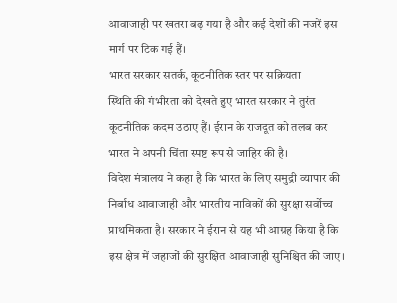आवाजाही पर खतरा बढ़ गया है और कई देशों की नजरें इस मार्ग पर टिक गई हैं।
भारत सरकार सतर्क, कूटनीतिक स्तर पर सक्रियता
स्थिति की गंभीरता को देखते हुए भारत सरकार ने तुरंत कूटनीतिक कदम उठाए हैं। ईरान के राजदूत को तलब कर भारत ने अपनी चिंता स्पष्ट रूप से जाहिर की है।
विदेश मंत्रालय ने कहा है कि भारत के लिए समुद्री व्यापार की निर्बाध आवाजाही और भारतीय नाविकों की सुरक्षा सर्वोच्च प्राथमिकता है। सरकार ने ईरान से यह भी आग्रह किया है कि इस क्षेत्र में जहाजों की सुरक्षित आवाजाही सुनिश्चित की जाए।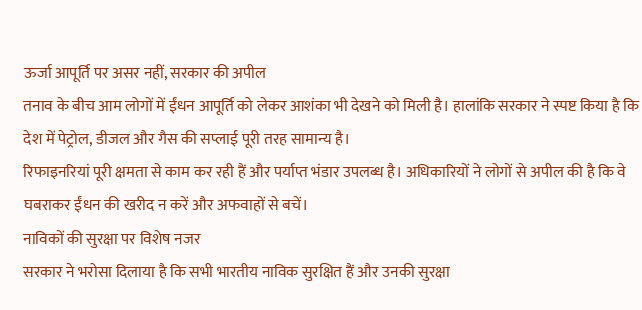ऊर्जा आपूर्ति पर असर नहीं, सरकार की अपील
तनाव के बीच आम लोगों में ईंधन आपूर्ति को लेकर आशंका भी देखने को मिली है। हालांकि सरकार ने स्पष्ट किया है कि देश में पेट्रोल, डीजल और गैस की सप्लाई पूरी तरह सामान्य है।
रिफाइनरियां पूरी क्षमता से काम कर रही हैं और पर्याप्त भंडार उपलब्ध है। अधिकारियों ने लोगों से अपील की है कि वे घबराकर ईंधन की खरीद न करें और अफवाहों से बचें।
नाविकों की सुरक्षा पर विशेष नजर
सरकार ने भरोसा दिलाया है कि सभी भारतीय नाविक सुरक्षित हैं और उनकी सुरक्षा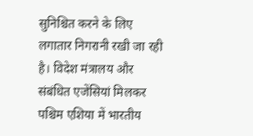सुनिश्चित करने के लिए लगातार निगरानी रखी जा रही है। विदेश मंत्रालय और संबंधित एजेंसियां मिलकर पश्चिम एशिया में भारतीय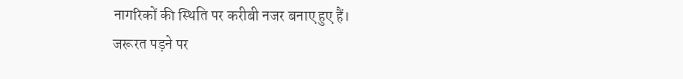नागरिकों की स्थिति पर करीबी नजर बनाए हुए हैं।
जरूरत पड़ने पर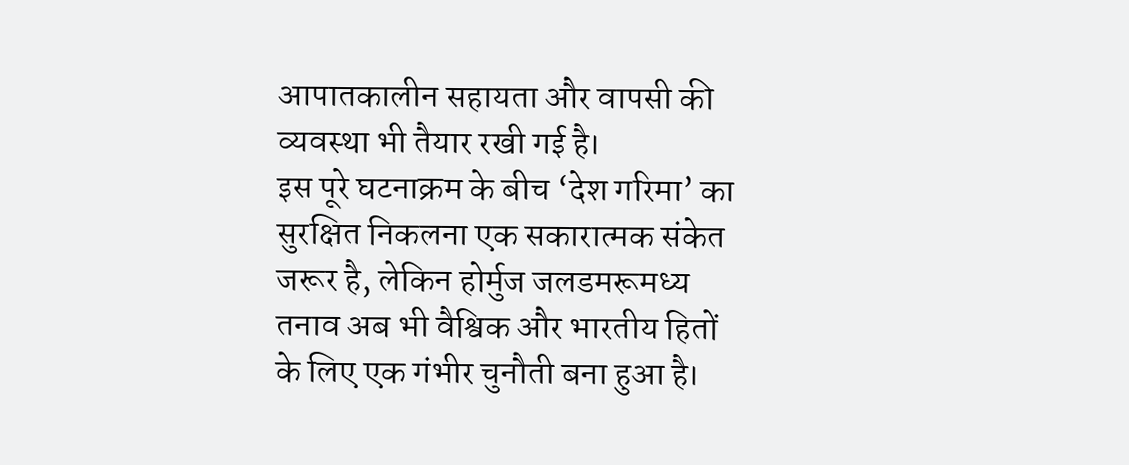आपातकालीन सहायता और वापसी की व्यवस्था भी तैयार रखी गई है।
इस पूरे घटनाक्रम के बीच ‘देश गरिमा’ का सुरक्षित निकलना एक सकारात्मक संकेत जरूर है, लेकिन होर्मुज जलडमरूमध्य तनाव अब भी वैश्विक और भारतीय हितों के लिए एक गंभीर चुनौती बना हुआ है।